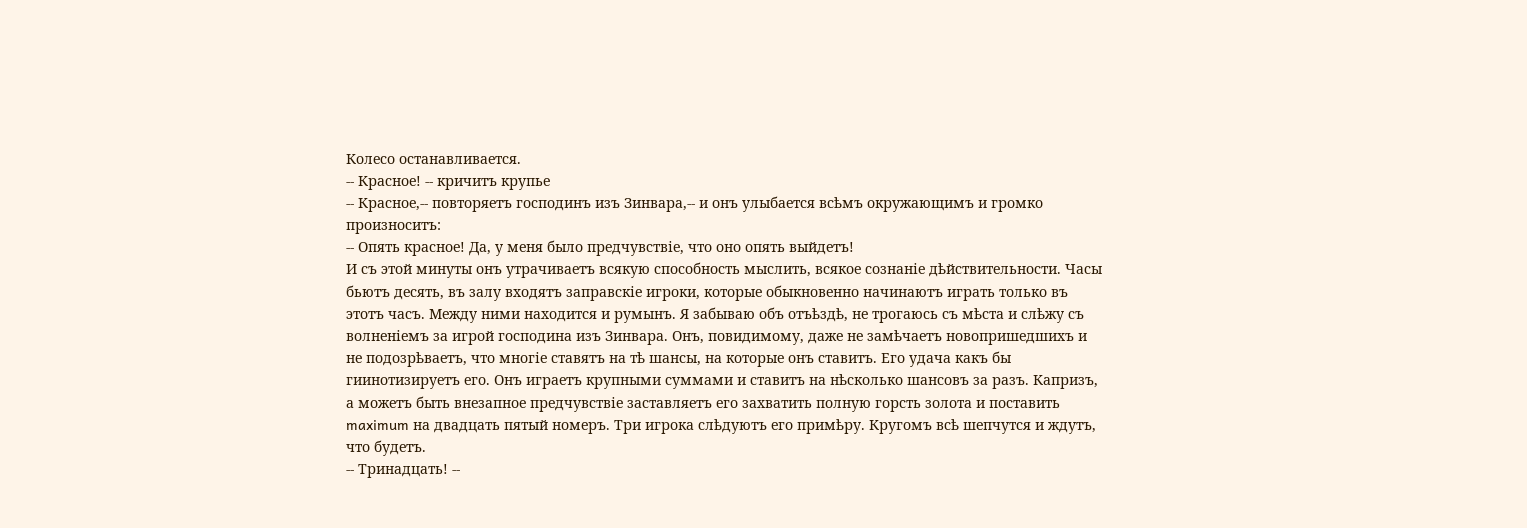Колесо останавливается.
-- Красное! -- кричитъ крупье
-- Красное,-- повторяетъ господинъ изъ Зинвара,-- и онъ улыбается всѣмъ окружающимъ и громко произноситъ:
-- Опять красное! Да, у меня было предчувствіе, что оно опять выйдетъ!
И съ этой минуты онъ утрачиваетъ всякую способность мыслить, всякое сознаніе дѣйствительности. Часы бьютъ десять, въ залу входятъ заправскіе игроки, которые обыкновенно начинаютъ играть только въ этотъ часъ. Между ними находится и румынъ. Я забываю объ отъѣздѣ, не трогаюсь съ мѣста и слѣжу съ волненіемъ за игрой господина изъ Зинвара. Онъ, повидимому, даже не замѣчаетъ новопришедшихъ и не подозрѣваетъ, что многіе ставятъ на тѣ шансы, на которые онъ ставитъ. Его удача какъ бы гиинотизируетъ его. Онъ играетъ крупными суммами и ставитъ на нѣсколько шансовъ за разъ. Капризъ, а можетъ быть внезапное предчувствіе заставляетъ его захватить полную горсть золота и поставить maximum на двадцать пятый номеръ. Три игрока слѣдуютъ его примѣру. Кругомъ всѣ шепчутся и ждутъ, что будетъ.
-- Тринадцать! --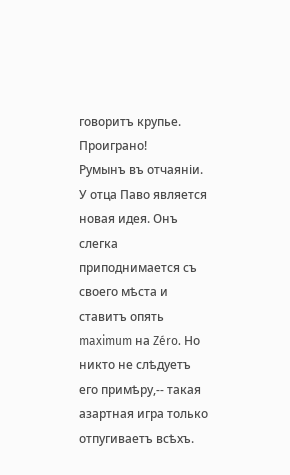говоритъ крупье. Проиграно!
Румынъ въ отчаяніи. У отца Паво является новая идея. Онъ слегка приподнимается съ своего мѣста и ставитъ опять maximum на Zéro. Но никто не слѣдуетъ его примѣру,-- такая азартная игра только отпугиваетъ всѣхъ.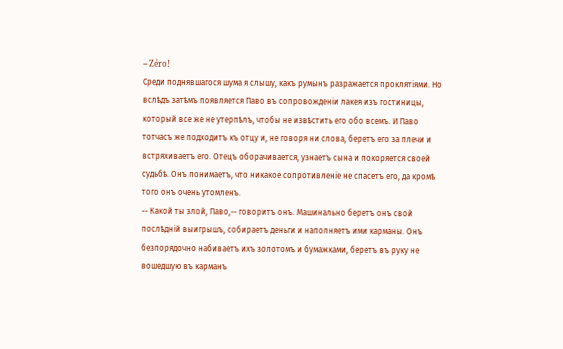-- Zéro!
Среди поднявшагося шума я слышу, какъ румынъ разражается проклятіями. Но вслѣдъ затѣмъ появляется Паво въ сопровожденіи лакея изъ гостиницы, который все же не утерпѣлъ, чтобы не извѣстить его обо всемъ. И Паво тотчасъ же подходитъ къ отцу и, не говоря ни слова, беретъ его за плечи и встряхиваетъ его. Отецъ оборачивается, узнаетъ сына и покоряется своей судьбѣ. Онъ понимаетъ, что никакое сопротивленіе не спасетъ его, да кромѣ того онъ очень утомленъ.
-- Какой ты злой, Паво,-- говоритъ онъ. Машинально беретъ онъ свой послѣдній выигрышъ, собираетъ деньги и наполняетъ ими карманы. Онъ безпорядочно набиваетъ ихъ золотомъ и бумажками, беретъ въ руку не вошедшую въ карманъ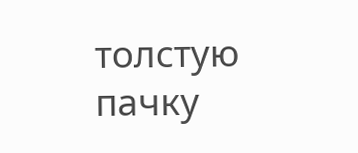толстую пачку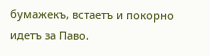бумажекъ, встаетъ и покорно идетъ за Паво.